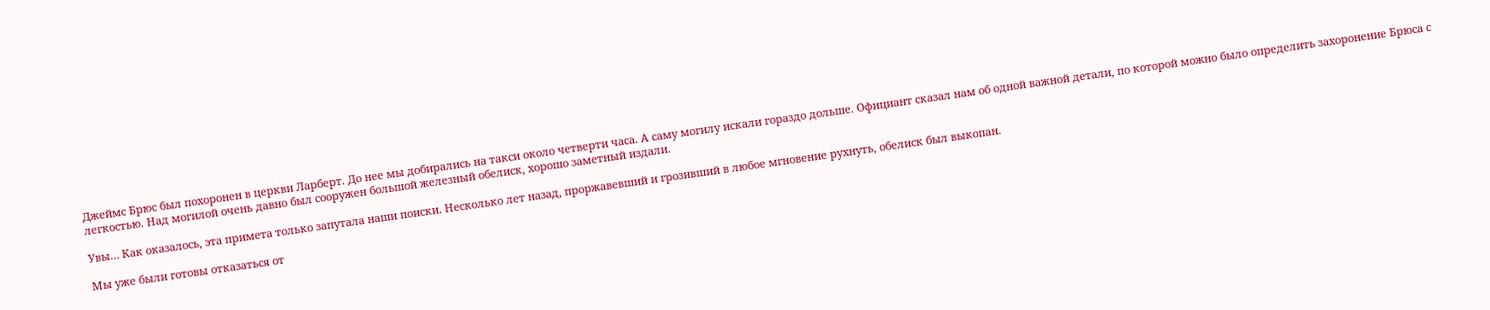Джеймс Брюс был похоронен в церкви Ларберт. До нее мы добирались на такси около четверти часа. А саму могилу искали гораздо дольше. Официант сказал нам об одной важной детали, по которой можно было определить захоронение Брюса с легкостью. Над могилой очень давно был сооружен большой железный обелиск, хорошо заметный издали.

Увы… Как оказалось, эта примета только запутала наши поиски. Несколько лет назад, проржавевший и грозивший в любое мгновение рухнуть, обелиск был выкопан.

Мы уже были готовы отказаться от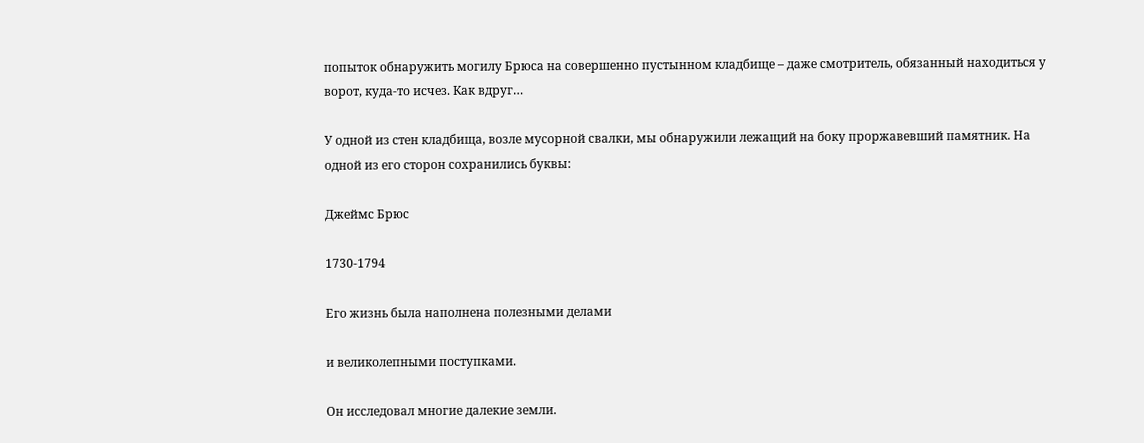попыток обнаружить могилу Брюса на совершенно пустынном кладбище – даже смотритель, обязанный находиться у ворот, куда-то исчез. Как вдруг…

У одной из стен кладбища, возле мусорной свалки, мы обнаружили лежащий на боку проржавевший памятник. На одной из его сторон сохранились буквы:

Джеймс Брюс

1730-1794

Его жизнь была наполнена полезными делами

и великолепными поступками.

Он исследовал многие далекие земли.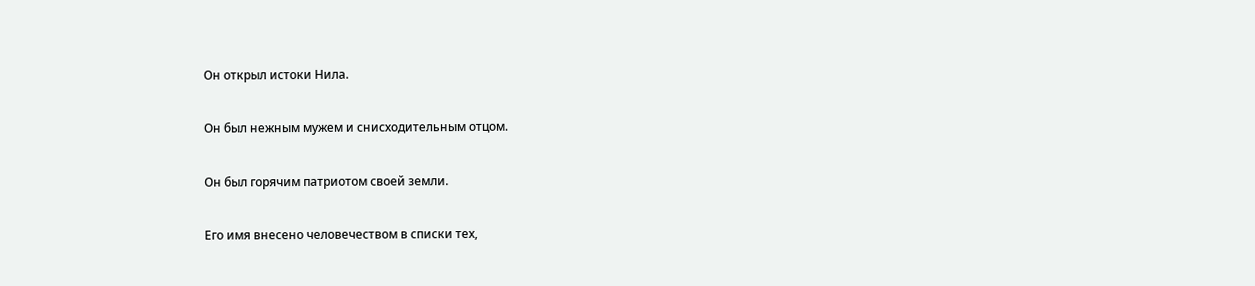Он открыл истоки Нила.

Oн был нежным мужем и снисходительным отцом.

Он был горячим патриотом своей земли.

Его имя внесено человечеством в списки тех,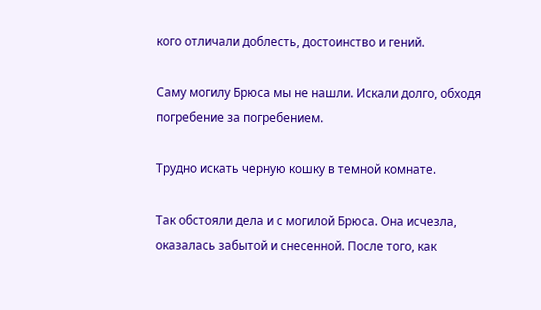кого отличали доблесть, достоинство и гений.

Саму могилу Брюса мы не нашли. Искали долго, обходя погребение за погребением.

Трудно искать черную кошку в темной комнате.

Так обстояли дела и с могилой Брюса. Она исчезла, оказалась забытой и снесенной. После того, как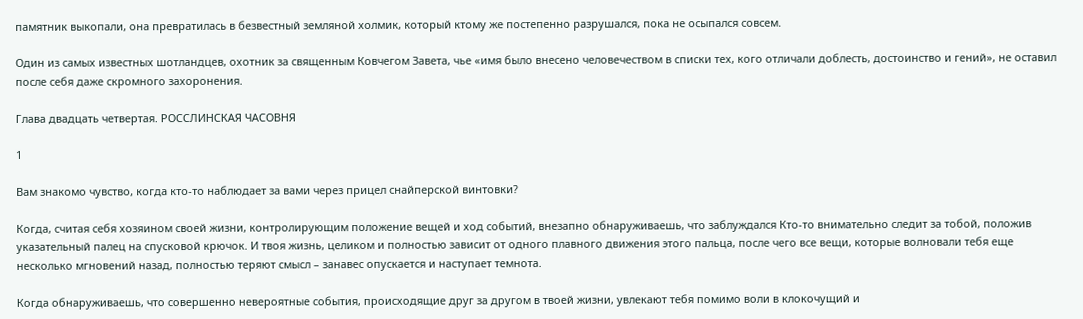памятник выкопали, она превратилась в безвестный земляной холмик, который ктому же постепенно разрушался, пока не осыпался совсем.

Один из самых известных шотландцев, охотник за священным Ковчегом Завета, чье «имя было внесено человечеством в списки тех, кого отличали доблесть, достоинство и гений», не оставил после себя даже скромного захоронения.

Глава двадцать четвертая. РОССЛИНСКАЯ ЧАСОВНЯ

1

Вам знакомо чувство, когда кто-то наблюдает за вами через прицел снайперской винтовки?

Когда, считая себя хозяином своей жизни, контролирующим положение вещей и ход событий, внезапно обнаруживаешь, что заблуждался Кто-то внимательно следит за тобой, положив указательный палец на спусковой крючок. И твоя жизнь, целиком и полностью зависит от одного плавного движения этого пальца, после чего все вещи, которые волновали тебя еще несколько мгновений назад, полностью теряют смысл – занавес опускается и наступает темнота.

Когда обнаруживаешь, что совершенно невероятные события, происходящие друг за другом в твоей жизни, увлекают тебя помимо воли в клокочущий и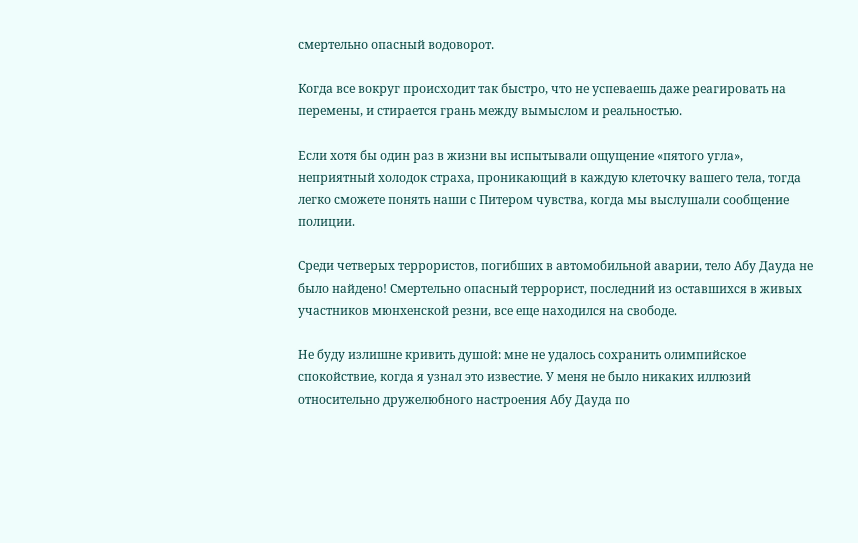смертельно опасный водоворот.

Когда все вокруг происходит так быстро, что не успеваешь даже реагировать на перемены, и стирается грань между вымыслом и реальностью.

Если хотя бы один раз в жизни вы испытывали ощущение «пятого угла», неприятный холодок страха, проникающий в каждую клеточку вашего тела, тогда легко сможете понять наши с Питером чувства, когда мы выслушали сообщение полиции.

Среди четверых террористов, погибших в автомобильной аварии, тело Абу Дауда не было найдено! Смертельно опасный террорист, последний из оставшихся в живых участников мюнхенской резни, все еще находился на свободе.

Не буду излишне кривить душой: мне не удалось сохранить олимпийское спокойствие, когда я узнал это известие. У меня не было никаких иллюзий относительно дружелюбного настроения Абу Дауда по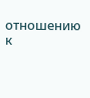отношению к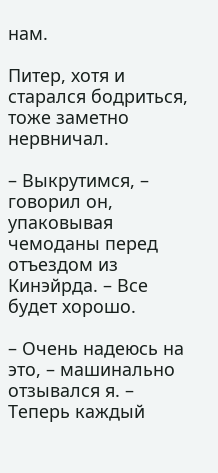нам.

Питер, хотя и старался бодриться, тоже заметно нервничал.

– Выкрутимся, – говорил он, упаковывая чемоданы перед отъездом из Кинэйрда. – Все будет хорошо.

– Очень надеюсь на это, – машинально отзывался я. – Теперь каждый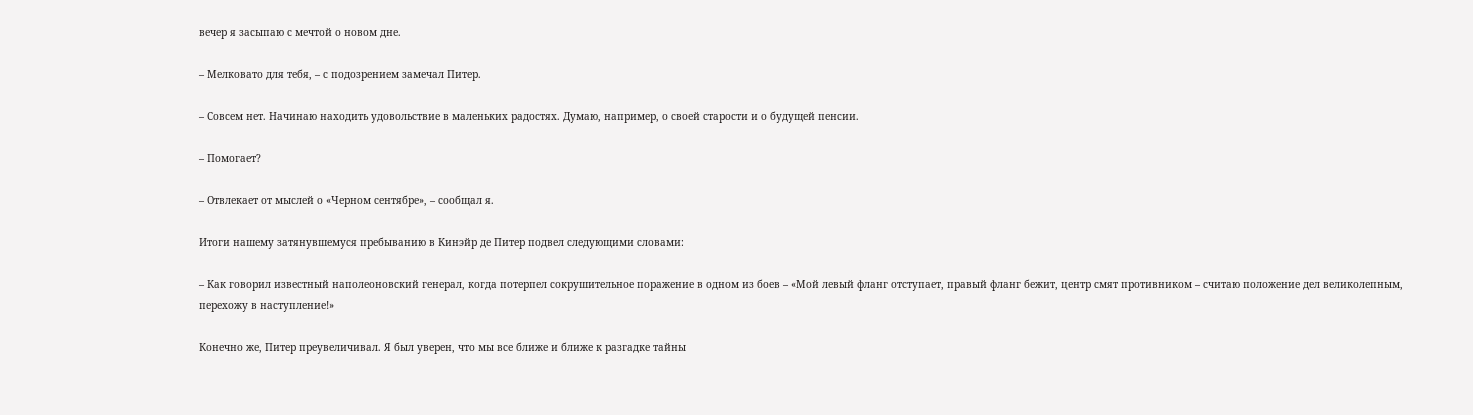вечер я засыпаю с мечтой о новом дне.

– Мелковато для тебя, – с подозрением замечал Питер.

– Совсем нет. Начинаю находить удовольствие в маленьких радостях. Думаю, например, о своей старости и о будущей пенсии.

– Помогает?

– Отвлекает от мыслей о «Черном сентябре», – сообщал я.

Итоги нашему затянувшемуся пребыванию в Кинэйр де Питер подвел следующими словами:

– Как говорил известный наполеоновский генерал, когда потерпел сокрушительное поражение в одном из боев – «Мой левый фланг отступает, правый фланг бежит, центр смят противником – считаю положение дел великолепным, перехожу в наступление!»

Конечно же, Питер преувеличивал. Я был уверен, что мы все ближе и ближе к разгадке тайны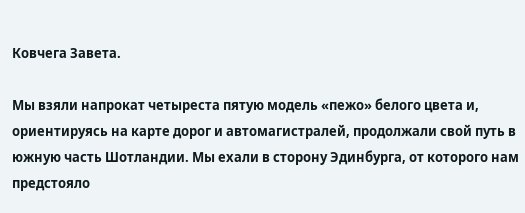Ковчега Завета.

Мы взяли напрокат четыреста пятую модель «пежо» белого цвета и, ориентируясь на карте дорог и автомагистралей, продолжали свой путь в южную часть Шотландии. Мы ехали в сторону Эдинбурга, от которого нам предстояло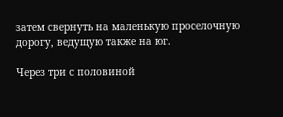затем свернуть на маленькую проселочную дорогу, ведущую также на юг.

Через три с половиной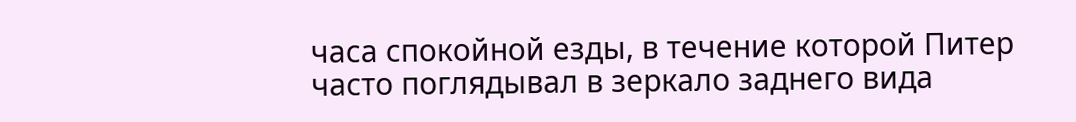часа спокойной езды, в течение которой Питер часто поглядывал в зеркало заднего вида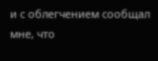и с облегчением сообщал мне, что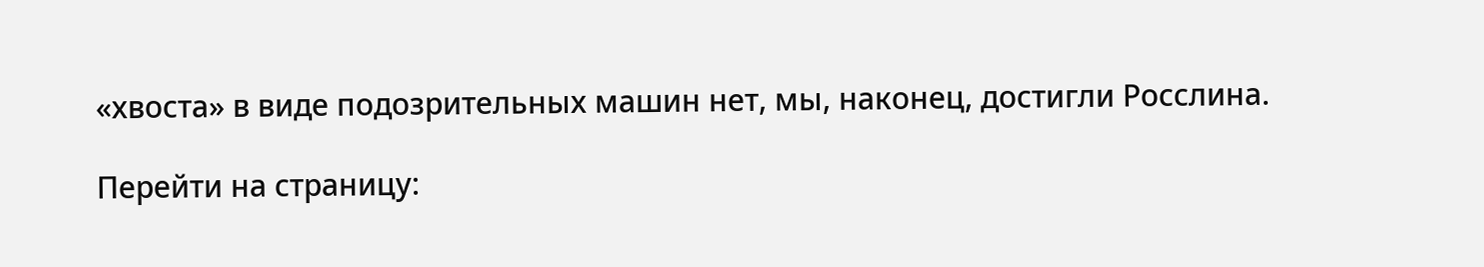«хвоста» в виде подозрительных машин нет, мы, наконец, достигли Росслина.

Перейти на страницу: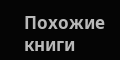Похожие книги